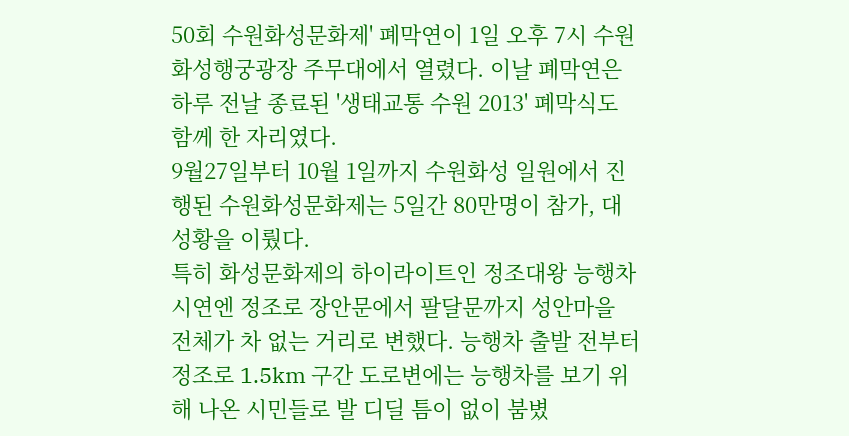50회 수원화성문화제' 폐막연이 1일 오후 7시 수원화성행궁광장 주무대에서 열렸다. 이날 폐막연은 하루 전날 종료된 '생태교통 수원 2013' 폐막식도 함께 한 자리였다.
9월27일부터 10월 1일까지 수원화성 일원에서 진행된 수원화성문화제는 5일간 80만명이 참가, 대성황을 이뤘다.
특히 화성문화제의 하이라이트인 정조대왕 능행차 시연엔 정조로 장안문에서 팔달문까지 성안마을 전체가 차 없는 거리로 변했다. 능행차 출발 전부터 정조로 1.5km 구간 도로변에는 능행차를 보기 위해 나온 시민들로 발 디딜 틈이 없이 붐볐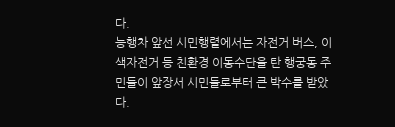다.
능행차 앞선 시민행렬에서는 자전거 버스, 이색자전거 등 친환경 이동수단을 탄 행궁동 주민들이 앞장서 시민들로부터 큰 박수를 받았다.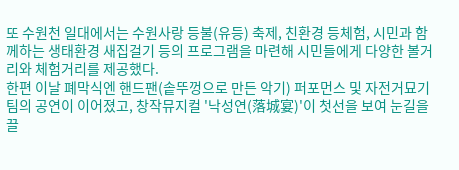또 수원천 일대에서는 수원사랑 등불(유등) 축제, 친환경 등체험, 시민과 함께하는 생태환경 새집걸기 등의 프로그램을 마련해 시민들에게 다양한 볼거리와 체험거리를 제공했다.
한편 이날 폐막식엔 핸드팬(솥뚜껑으로 만든 악기) 퍼포먼스 및 자전거묘기팀의 공연이 이어졌고, 창작뮤지컬 '낙성연(落城宴)'이 첫선을 보여 눈길을 끌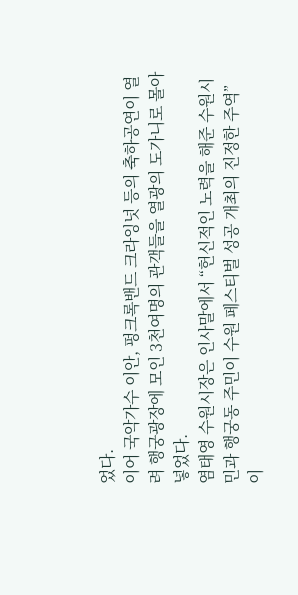었다.
이어 국악가수 이안, 펑크록밴드 크라잉넛 등의 축하공연이 열려 행궁광장에 모인 3천여명의 관객들을 열광의 도가니로 몰아넣었다.
염태영 수원시장은 인사말에서 “헌신적인 노력을 해준 수원시민과 행궁동 주민이 수원 페스티벌 성공 개최의 진정한 주역”이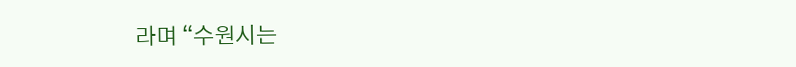라며 “수원시는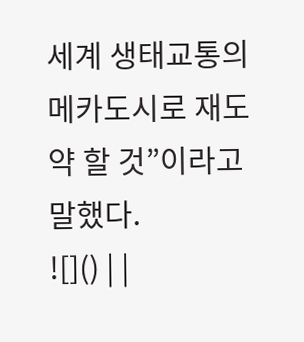세계 생태교통의 메카도시로 재도약 할 것”이라고 말했다.
![]() | |